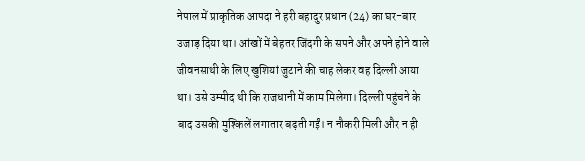नेपाल में प्राकृतिक आपदा ने हरी बहादुर प्रधान (24) का घर-बार उजाड़ दिया था। आंखों में बेहतर जिंदगी के सपने और अपने होने वाले जीवनसाथी के लिए खुशियां जुटाने की चाह लेकर वह दिल्ली आया था। उसे उम्मीद थी कि राजधानी में काम मिलेगा। दिल्ली पहुंचने के बाद उसकी मुश्किलें लगातार बढ़ती गईं। न नौकरी मिली और न ही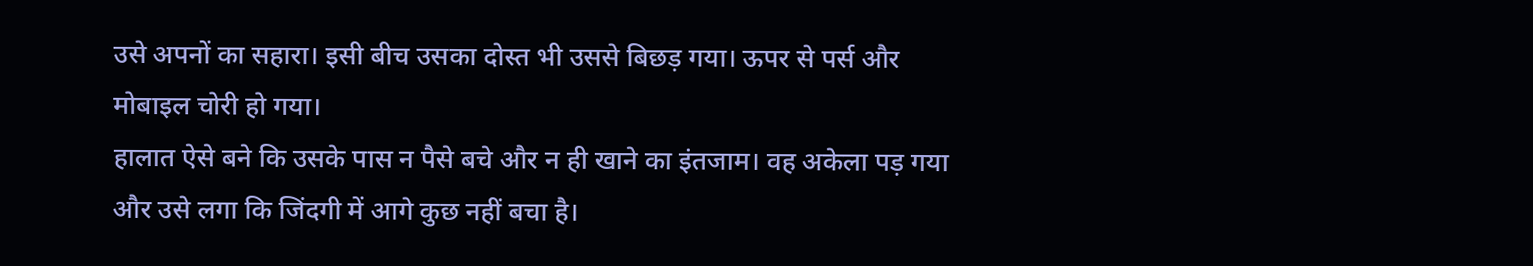उसे अपनों का सहारा। इसी बीच उसका दोस्त भी उससे बिछड़ गया। ऊपर से पर्स और मोबाइल चोरी हो गया।
हालात ऐसे बने कि उसके पास न पैसे बचे और न ही खाने का इंतजाम। वह अकेला पड़ गया और उसे लगा कि जिंदगी में आगे कुछ नहीं बचा है।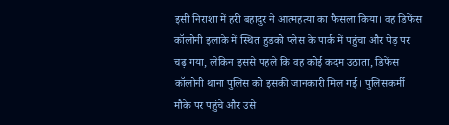इसी निराशा में हरी बहादुर ने आत्महत्या का फैसला किया। वह डिफेंस कॉलोनी इलाके में स्थित हुडको प्लेस के पार्क में पहुंचा और पेड़ पर चढ़ गया, लेकिन इससे पहले कि वह कोई कदम उठाता, डिफेंस कॉलोनी थाना पुलिस को इसकी जानकारी मिल गई। पुलिसकर्मी मौके पर पहुंचे और उसे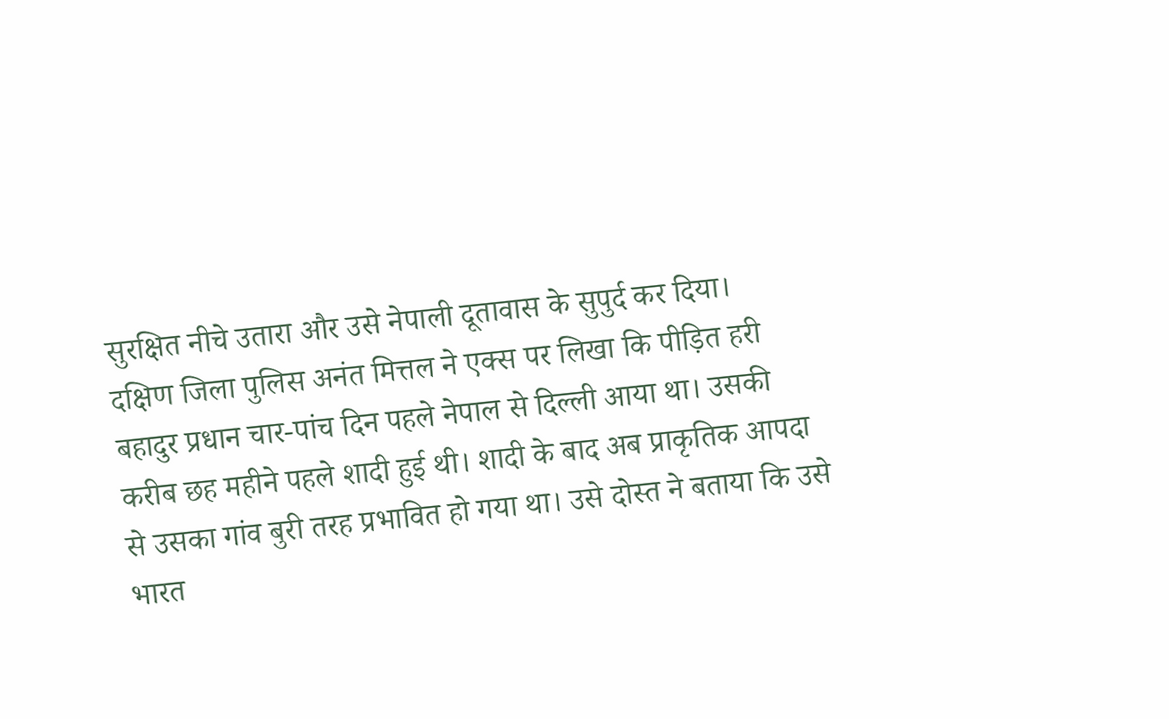सुरक्षित नीचे उतारा और उसे नेपाली दूतावास के सुपुर्द कर दिया।
दक्षिण जिला पुलिस अनंत मित्तल ने एक्स पर लिखा कि पीड़ित हरी बहादुर प्रधान चार-पांच दिन पहले नेपाल से दिल्ली आया था। उसकी करीब छह महीने पहले शादी हुई थी। शादी के बाद अब प्राकृतिक आपदा से उसका गांव बुरी तरह प्रभावित हो गया था। उसे दोस्त ने बताया कि उसे भारत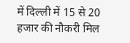में दिल्ली में 15 से 20 हजार की नौकरी मिल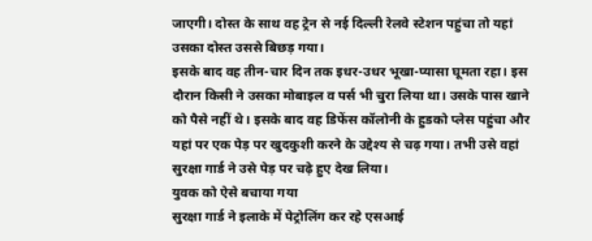जाएगी। दोस्त के साथ वह ट्रेन से नई दिल्ली रेलवे स्टेशन पहुंचा तो यहां उसका दोस्त उससे बिछड़ गया।
इसके बाद वह तीन-चार दिन तक इधर-उधर भूखा-प्यासा घूमता रहा। इस दौरान किसी ने उसका मोबाइल व पर्स भी चुरा लिया था। उसके पास खाने को पैसे नहीं थे। इसके बाद वह डिफेंस कॉलोनी के हुडको प्लेस पहुंचा और यहां पर एक पेड़ पर खुदकुशी करने के उद्देश्य से चढ़ गया। तभी उसे वहां सुरक्षा गार्ड ने उसे पेड़ पर चढ़े हुए देख लिया।
युवक को ऐसे बचाया गया
सुरक्षा गार्ड ने इलाके में पेट्रोलिंग कर रहे एसआई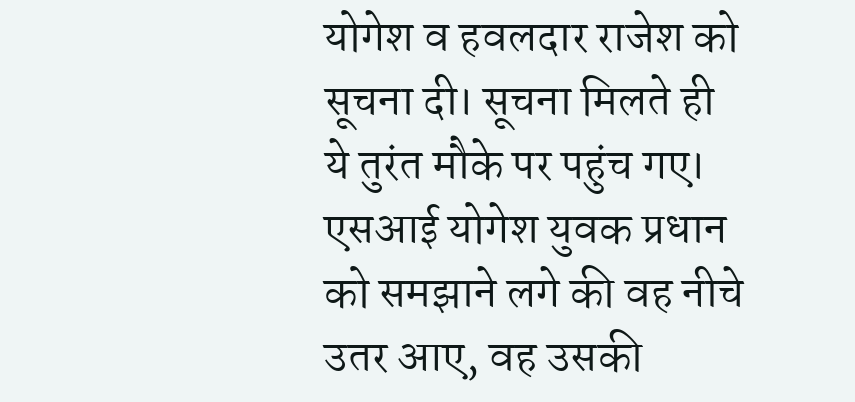योगेश व हवलदार राजेश को सूचना दी। सूचना मिलते ही ये तुरंत मौके पर पहुंच गए। एसआई योगेश युवक प्रधान को समझाने लगे की वह नीचे उतर आए, वह उसकी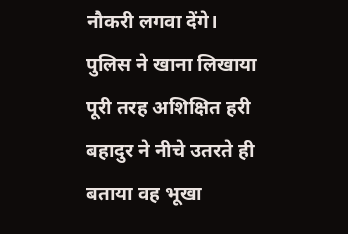नौकरी लगवा देंगे।
पुलिस ने खाना लिखाया
पूरी तरह अशिक्षित हरी बहादुर ने नीचे उतरते ही बताया वह भूखा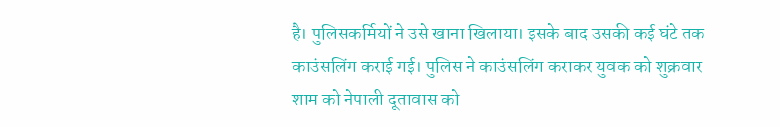है। पुलिसकर्मियों ने उसे खाना खिलाया। इसके बाद उसकी कई घंटे तक काउंसलिंग कराई गई। पुलिस ने काउंसलिंग कराकर युवक को शुक्रवार शाम को नेपाली दूतावास को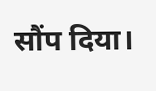सौंप दिया।